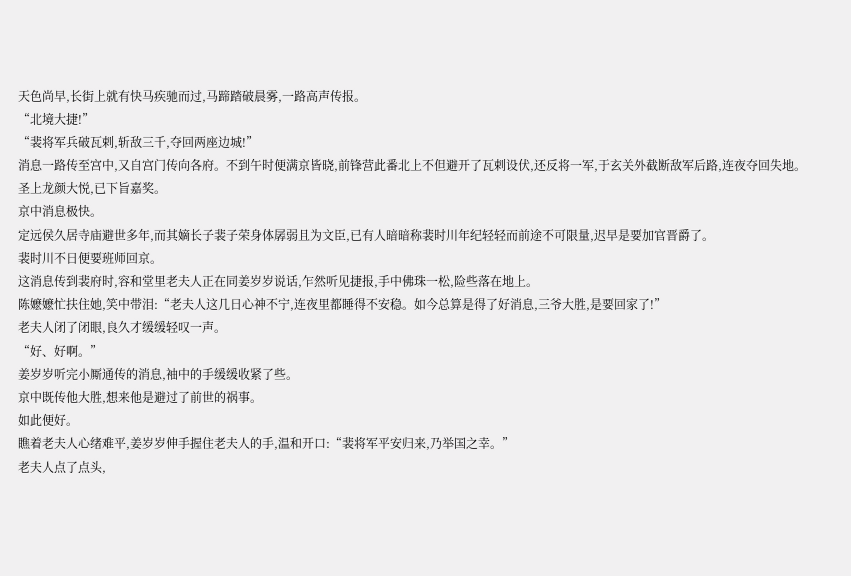天色尚早,长街上就有快马疾驰而过,马蹄踏破晨雾,一路高声传报。
“北境大捷!”
“裴将军兵破瓦剌,斩敌三千,夺回两座边城!”
消息一路传至宫中,又自宫门传向各府。不到午时便满京皆晓,前锋营此番北上不但避开了瓦剌设伏,还反将一军,于玄关外截断敌军后路,连夜夺回失地。
圣上龙颜大悦,已下旨嘉奖。
京中消息极快。
定远侯久居寺庙避世多年,而其嫡长子裴子荣身体孱弱且为文臣,已有人暗暗称裴时川年纪轻轻而前途不可限量,迟早是要加官晋爵了。
裴时川不日便要班师回京。
这消息传到裴府时,容和堂里老夫人正在同姜岁岁说话,乍然听见捷报,手中佛珠一松,险些落在地上。
陈嬷嬷忙扶住她,笑中带泪:“老夫人这几日心神不宁,连夜里都睡得不安稳。如今总算是得了好消息,三爷大胜,是要回家了!”
老夫人闭了闭眼,良久才缓缓轻叹一声。
“好、好啊。”
姜岁岁听完小厮通传的消息,袖中的手缓缓收紧了些。
京中既传他大胜,想来他是避过了前世的祸事。
如此便好。
瞧着老夫人心绪难平,姜岁岁伸手握住老夫人的手,温和开口:“裴将军平安归来,乃举国之幸。”
老夫人点了点头,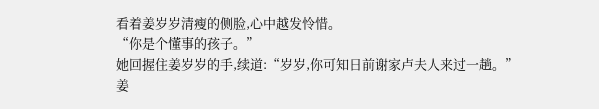看着姜岁岁清瘦的侧脸,心中越发怜惜。
“你是个懂事的孩子。”
她回握住姜岁岁的手,续道:“岁岁,你可知日前谢家卢夫人来过一趟。”
姜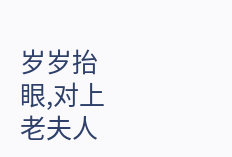岁岁抬眼,对上老夫人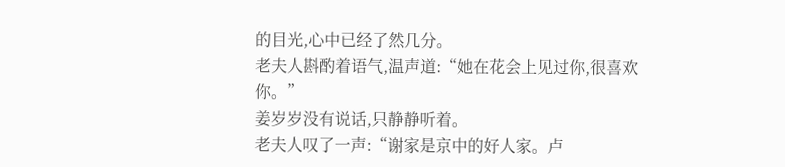的目光,心中已经了然几分。
老夫人斟酌着语气,温声道:“她在花会上见过你,很喜欢你。”
姜岁岁没有说话,只静静听着。
老夫人叹了一声:“谢家是京中的好人家。卢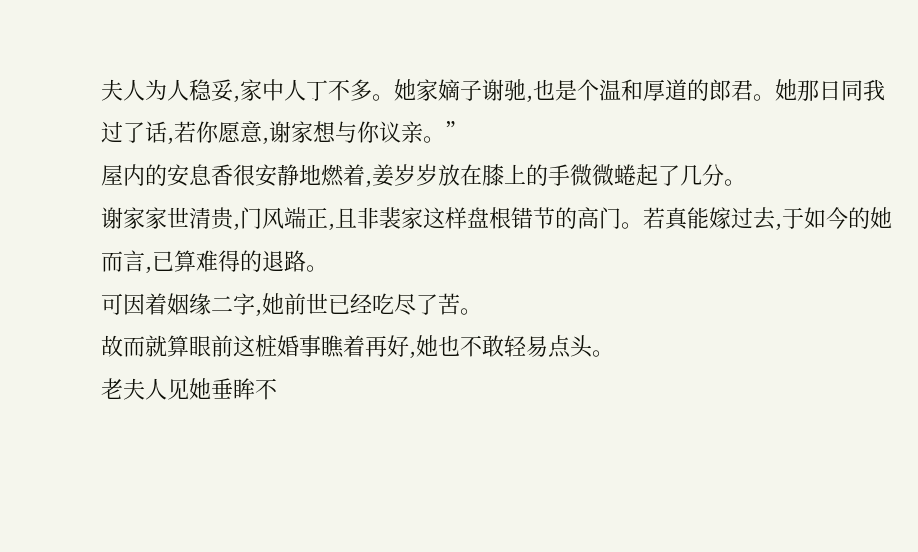夫人为人稳妥,家中人丁不多。她家嫡子谢驰,也是个温和厚道的郎君。她那日同我过了话,若你愿意,谢家想与你议亲。”
屋内的安息香很安静地燃着,姜岁岁放在膝上的手微微蜷起了几分。
谢家家世清贵,门风端正,且非裴家这样盘根错节的高门。若真能嫁过去,于如今的她而言,已算难得的退路。
可因着姻缘二字,她前世已经吃尽了苦。
故而就算眼前这桩婚事瞧着再好,她也不敢轻易点头。
老夫人见她垂眸不